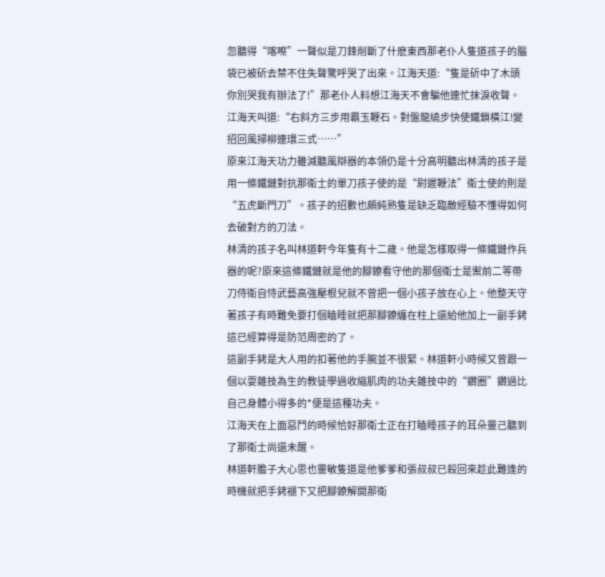忽聽得“喀嚓”一聲似是刀鋒削斷了什麽東西那老仆人隻道孩子的腦袋已被斫去禁不住失聲驚呼哭了出來。江海天道:“隻是斫中了木頭你別哭我有辦法了!”那老仆人料想江海天不會騙他連忙抹淚收聲。
江海天叫道:“右斜方三步用霸玉鞭石。對盤龍繞步快使鐵鎖橫江!變招回風掃柳連環三式……”
原來江海天功力雖減聽風辯器的本領仍是十分高明聽出林清的孩子是用一條鐵鏈對抗那衛士的單刀孩子使的是“尉遲鞭法”衛士使的則是“五虎斷門刀”。孩子的招數也頗純熟隻是缺乏臨敵經驗不懂得如何去破對方的刀法。
林清的孩子名叫林道軒今年隻有十二歲。他是怎樣取得一條鐵鏈作兵器的呢?原來這條鐵鏈就是他的腳鐐看守他的那個衛士是禦前二等帶刀侍衛自恃武藝高強壓根兒就不曾把一個小孩子放在心上。他整天守著孩子有時難免要打個瞌睡就把那腳鐐纏在柱上還給他加上一副手銬這已經算得是防范周密的了。
這副手銬是大人用的扣著他的手腕並不很緊。林道軒小時候又曾跟一個以耍雜技為生的教徒學過收縮肌肉的功夫雜技中的“鑽圈”鑽過比自己身體小得多的*便是這種功夫。
江海天在上面惡鬥的時候恰好那衛士正在打瞌睡孩子的耳朵靈己聽到了那衛士尚還未醒。
林道軒膽子大心思也靈敏隻道是他爹爹和張叔叔已殺回來趁此難逢的時機就把手銬褪下又把腳鐐解開那衛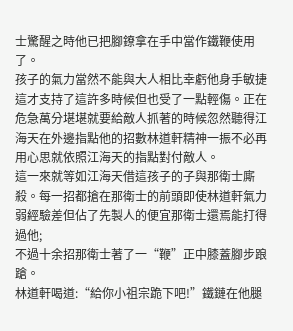士驚醒之時他已把腳鐐拿在手中當作鐵鞭使用了。
孩子的氣力當然不能與大人相比幸虧他身手敏捷這才支持了這許多時候但也受了一點輕傷。正在危急萬分堪堪就要給敵人抓著的時候忽然聽得江海天在外邊指點他的招數林道軒精神一振不必再用心思就依照江海天的指點對付敵人。
這一來就等如江海天借這孩子的子與那衛士廝殺。每一招都搶在那衛士的前頭即使林道軒氣力弱經驗差但佔了先製人的便宜那衛士還焉能打得過他;
不過十余招那衛士著了一“鞭”正中膝蓋腳步踉蹌。
林道軒喝道:“給你小祖宗跪下吧!”鐵鏈在他腿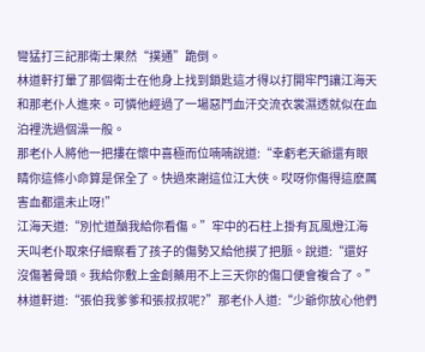彎猛打三記那衛士果然“撲通”跪倒。
林道軒打暈了那個衛士在他身上找到鎖匙這才得以打開牢門讓江海天和那老仆人進來。可憐他經過了一場惡鬥血汗交流衣裳濕透就似在血泊裡洗過個澡一般。
那老仆人將他一把摟在懷中喜極而位喃喃說道:“幸虧老天爺還有眼睛你這條小命算是保全了。快過來謝這位江大俠。哎呀你傷得這麽厲害血都還未止呀!”
江海天道:“別忙道酗我給你看傷。”牢中的石柱上掛有瓦風燈江海天叫老仆取來仔細察看了孩子的傷勢又給他摸了把脈。說道:“還好沒傷著骨頭。我給你敷上金創藥用不上三天你的傷口便會複合了。”
林道軒道:“張伯我爹爹和張叔叔呢?”那老仆人道:“少爺你放心他們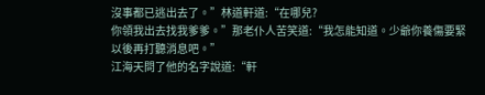沒事都已逃出去了。”林道軒道:“在哪兒?
你領我出去找我爹爹。”那老仆人苦笑道:“我怎能知道。少爺你養傷要緊以後再打聽消息吧。”
江海天問了他的名字說道:“軒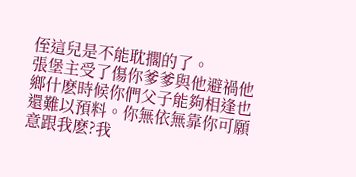侄這兒是不能耽擱的了。
張堡主受了傷你爹爹與他避禍他鄉什麽時候你們父子能夠相逢也還難以預料。你無依無靠你可願意跟我麽?我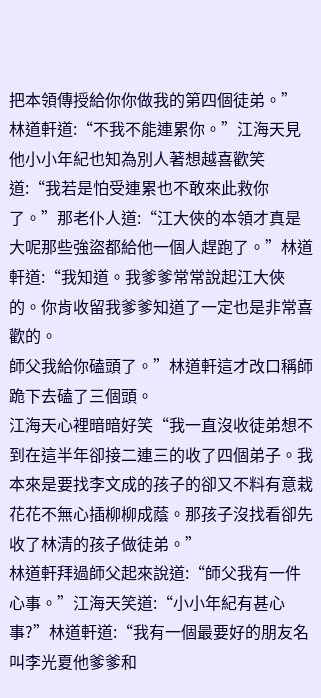把本領傳授給你你做我的第四個徒弟。”
林道軒道:“不我不能連累你。”江海天見他小小年紀也知為別人著想越喜歡笑道:“我若是怕受連累也不敢來此救你了。”那老仆人道:“江大俠的本領才真是大呢那些強盜都給他一個人趕跑了。”林道軒道:“我知道。我爹爹常常說起江大俠的。你肯收留我爹爹知道了一定也是非常喜歡的。
師父我給你磕頭了。”林道軒這才改口稱師跪下去磕了三個頭。
江海天心裡暗暗好笑“我一直沒收徒弟想不到在這半年卻接二連三的收了四個弟子。我本來是要找李文成的孩子的卻又不料有意栽花花不無心插柳柳成蔭。那孩子沒找看卻先收了林清的孩子做徒弟。”
林道軒拜過師父起來說道:“師父我有一件心事。”江海天笑道:“小小年紀有甚心事?”林道軒道:“我有一個最要好的朋友名叫李光夏他爹爹和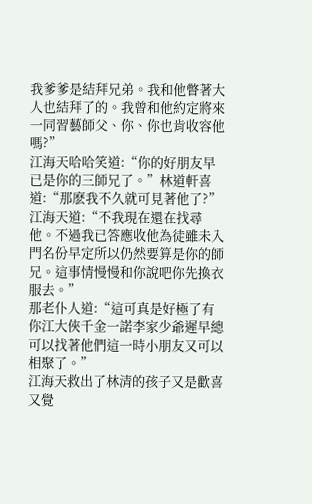我爹爹是結拜兄弟。我和他瞥著大人也結拜了的。我曾和他約定將來一同習藝師父、你、你也肯收容他嗎?”
江海天哈哈笑道:“你的好朋友早已是你的三師兄了。”林道軒喜道:“那麽我不久就可見著他了?”江海天道:“不我現在還在找尋他。不過我已答應收他為徒雖未入門名份早定所以仍然要算是你的師兄。這事情慢慢和你說吧你先換衣服去。”
那老仆人道:“這可真是好極了有你江大俠千金一諾李家少爺遲早總可以找著他們這一時小朋友又可以相聚了。”
江海天救出了林清的孩子又是歡喜又覺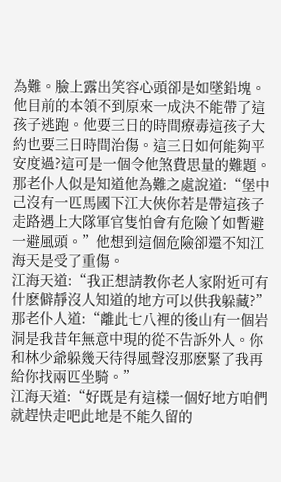為難。臉上露出笑容心頭卻是如墜鉛塊。他目前的本領不到原來一成決不能帶了這孩子逃跑。他要三日的時間療毒這孩子大約也要三日時間治傷。這三日如何能夠平安度過?這可是一個令他煞費思量的難題。
那老仆人似是知道他為難之處說道:“堡中己沒有一匹馬國下江大俠你若是帶這孩子走路遇上大隊軍官隻怕會有危險丫如暫避一避風頭。”他想到這個危險卻還不知江海天是受了重傷。
江海天道:“我正想請教你老人家附近可有什麽僻靜沒人知道的地方可以供我躲藏?”
那老仆人道:“離此七八裡的後山有一個岩洞是我昔年無意中現的從不告訴外人。你和林少爺躲幾天待得風聲沒那麽緊了我再給你找兩匹坐騎。”
江海天道:“好既是有這樣一個好地方咱們就趕快走吧此地是不能久留的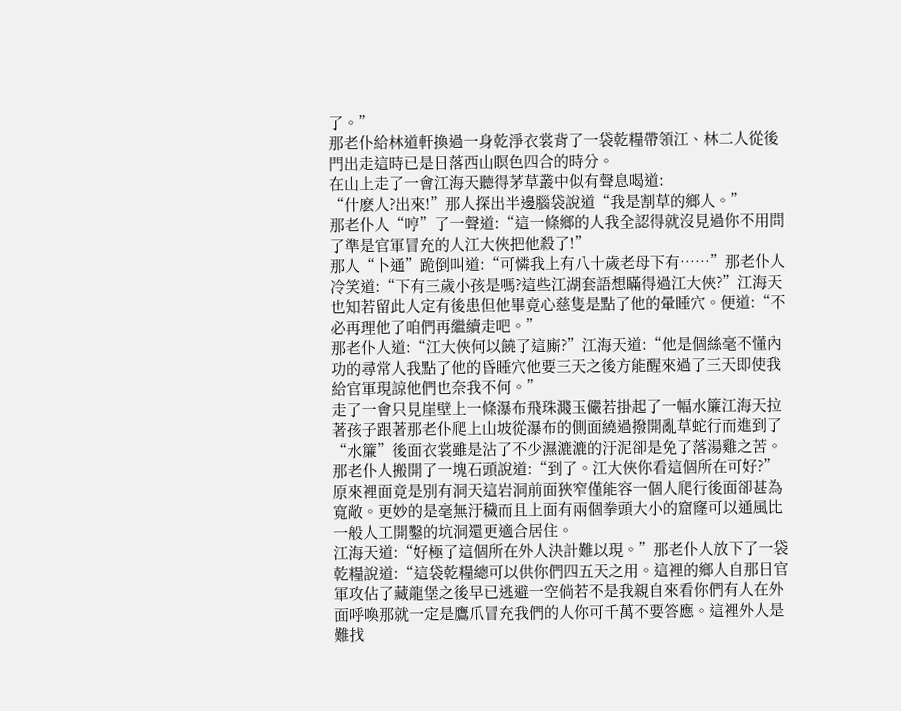了。”
那老仆給林道軒換過一身乾淨衣裳背了一袋乾糧帶領江、林二人從後門出走這時已是日落西山瞑色四合的時分。
在山上走了一會江海天聽得茅草叢中似有聲息喝道:
“什麽人?出來!”那人探出半邊腦袋說道“我是割草的鄉人。”
那老仆人“哼”了一聲道:“這一條鄉的人我全認得就沒見過你不用問了準是官軍冒充的人江大俠把他殺了!”
那人“卜通”跪倒叫道:“可憐我上有八十歲老母下有……”那老仆人冷笑道:“下有三歲小孩是嗎?這些江湖套語想瞞得過江大俠?”江海天也知若留此人定有後患但他畢竟心慈隻是點了他的暈睡穴。便道:“不必再理他了咱們再繼續走吧。”
那老仆人道:“江大俠何以饒了這廝?”江海天道:“他是個絲毫不懂內功的尋常人我點了他的昏睡穴他要三天之後方能醒來過了三天即使我給官軍現諒他們也奈我不何。”
走了一會只見崖壁上一條瀑布飛珠濺玉儼若掛起了一幅水簾江海天拉著孩子跟著那老仆爬上山坡從瀑布的側面繞過撥開亂草蛇行而進到了“水簾”後面衣裳雖是沾了不少濕漉漉的汙泥卻是免了落湯雞之苦。那老仆人搬開了一塊石頭說道:“到了。江大俠你看這個所在可好?”
原來裡面竟是別有洞天這岩洞前面狹窄僅能容一個人爬行後面卻甚為寬敞。更妙的是毫無汙穢而且上面有兩個拳頭大小的窟窿可以通風比一般人工開鑿的坑洞還更適合居住。
江海天道:“好極了這個所在外人決計難以現。”那老仆人放下了一袋乾糧說道:“這袋乾糧總可以供你們四五天之用。這裡的鄉人自那日官軍攻佔了藏龍堡之後早已逃避一空倘若不是我親自來看你們有人在外面呼喚那就一定是鷹爪冒充我們的人你可千萬不要答應。這裡外人是難找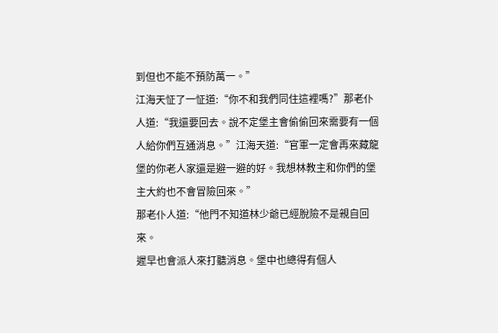到但也不能不預防萬一。”
江海天怔了一怔道:“你不和我們同住這裡嗎?”那老仆人道:“我還要回去。說不定堡主會偷偷回來需要有一個人給你們互通消息。”江海天道:“官軍一定會再來藏龍堡的你老人家還是避一避的好。我想林教主和你們的堡主大約也不會冒險回來。”
那老仆人道:“他門不知道林少爺已經脫險不是親自回來。
遲早也會派人來打聽消息。堡中也總得有個人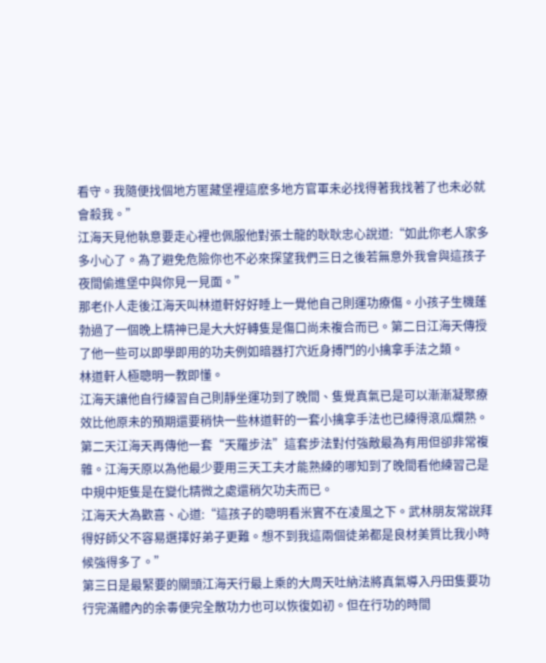看守。我隨便找個地方匿藏堡裡這麽多地方官軍未必找得著我找著了也未必就會殺我。”
江海天見他執意要走心裡也佩服他對張士龍的耿耿忠心說道:“如此你老人家多多小心了。為了避免危險你也不必來探望我們三日之後若無意外我會與這孩子夜間偷進堡中與你見一見面。”
那老仆人走後江海天叫林道軒好好睡上一覺他自己則運功療傷。小孩子生機蓬勃過了一個晚上精神已是大大好轉隻是傷口尚未複合而已。第二日江海天傳授了他一些可以即學即用的功夫例如暗器打穴近身搏鬥的小擒拿手法之類。
林道軒人極聰明一教即懂。
江海天讓他自行練習自己則靜坐運功到了晚間、隻覺真氣已是可以漸漸凝聚療效比他原未的預期還要稍快一些林道軒的一套小擒拿手法也已練得滾瓜爛熟。
第二天江海天再傳他一套“天羅步法”這套步法對付強敵最為有用但卻非常複雜。江海天原以為他最少要用三天工夫才能熟練的哪知到了晚間看他練習己是中規中矩隻是在變化精微之處還稍欠功夫而已。
江海天大為歡喜、心道:“這孩子的聰明看米實不在凌風之下。武林朋友常說拜得好師父不容易選擇好弟子更難。想不到我這兩個徒弟都是良材美質比我小時候強得多了。”
第三日是最緊要的關頭江海天行最上乘的大周天吐納法將真氣導入丹田隻要功行完滿體內的余毒便完全散功力也可以恢復如初。但在行功的時間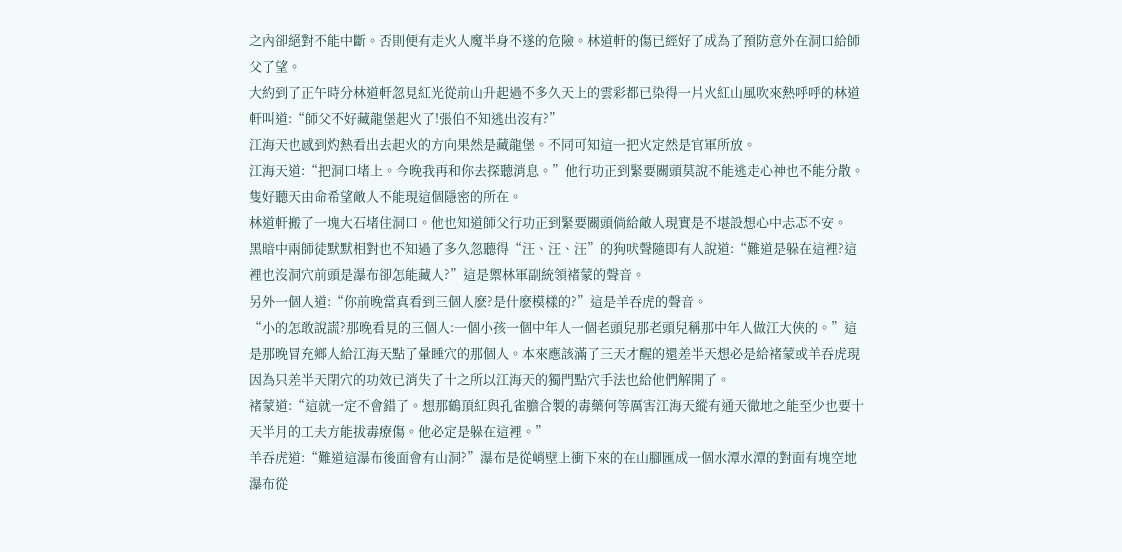之內卻絕對不能中斷。否則便有走火人魔半身不遂的危險。林道軒的傷已經好了成為了預防意外在洞口給師父了望。
大約到了正午時分林道軒忽見紅光從前山升起過不多久天上的雲彩都已染得一片火紅山風吹來熱呼呼的林道軒叫道:“師父不好藏龍堡起火了!張伯不知逃出沒有?”
江海天也感到灼熱看出去起火的方向果然是藏龍堡。不同可知這一把火定然是官軍所放。
江海天道:“把洞口堵上。今晚我再和你去探聽消息。”他行功正到緊要關頭莫說不能逃走心神也不能分散。隻好聽天由命希望敵人不能現這個隱密的所在。
林道軒搬了一塊大石堵住洞口。他也知道師父行功正到緊要關頭倘給敵人現實是不堪設想心中忐忑不安。
黑暗中兩師徒默默相對也不知過了多久忽聽得“汪、汪、汪”的狗吠聲隨即有人說道:“難道是躲在這裡?這裡也沒洞穴前頭是瀑布卻怎能藏人?”這是禦林軍副統領褚蒙的聲音。
另外一個人道:“你前晚當真看到三個人麽?是什麽模樣的?”這是羊吞虎的聲音。
“小的怎敢說謊?那晚看見的三個人:一個小孩一個中年人一個老頭兒那老頭兒稱那中年人做江大俠的。”這是那晚冒充鄉人給江海天點了暈睡穴的那個人。本來應該滿了三天才醒的還差半天想必是給褚蒙或羊吞虎現因為只差半天閉穴的功效已消失了十之所以江海天的獨門點穴手法也給他們解開了。
褚蒙道:“這就一定不會錯了。想那鶴頂紅與孔雀膽合製的毒藥何等厲害江海天縱有通天徹地之能至少也要十天半月的工夫方能拔毒療傷。他必定是躲在這裡。”
羊吞虎道:“難道這瀑布後面會有山洞?”瀑布是從峭壁上衝下來的在山腳匯成一個水潭水潭的對面有塊空地瀑布從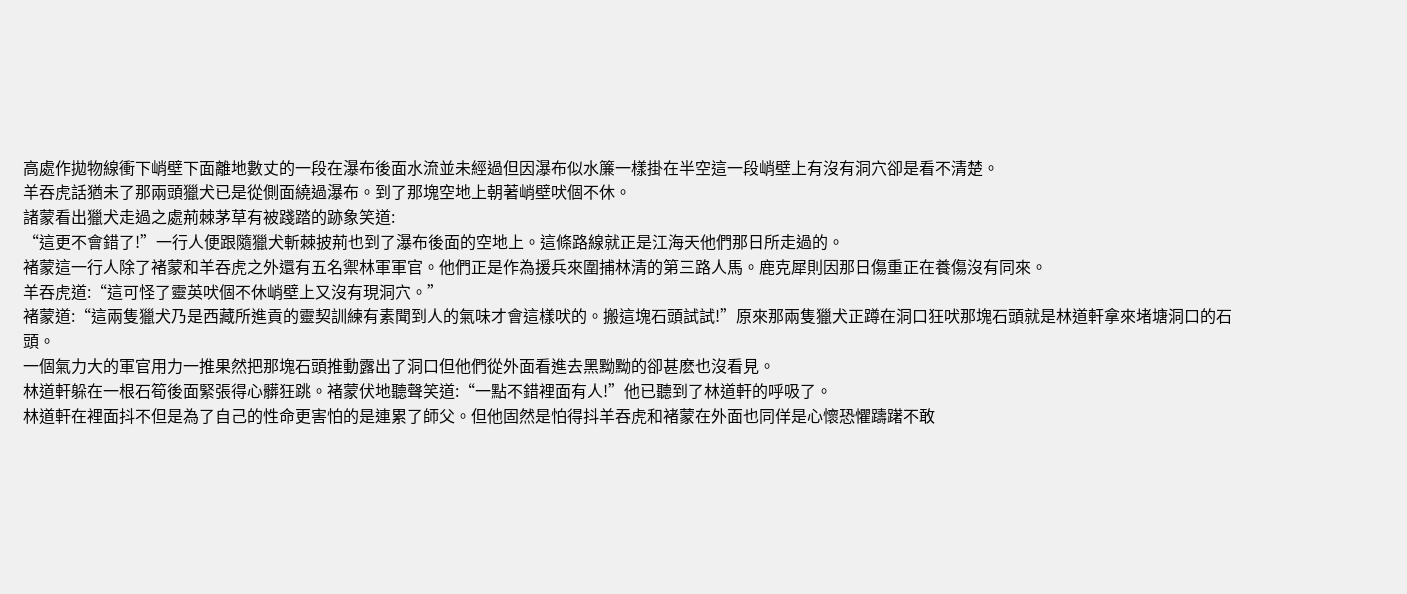高處作拋物線衝下峭壁下面離地數丈的一段在瀑布後面水流並未經過但因瀑布似水簾一樣掛在半空這一段峭壁上有沒有洞穴卻是看不清楚。
羊吞虎話猶未了那兩頭獵犬已是從側面繞過瀑布。到了那塊空地上朝著峭壁吠個不休。
諸蒙看出獵犬走過之處荊棘茅草有被踐踏的跡象笑道:
“這更不會錯了!”一行人便跟隨獵犬斬棘披荊也到了瀑布後面的空地上。這條路線就正是江海天他們那日所走過的。
褚蒙這一行人除了褚蒙和羊吞虎之外還有五名禦林軍軍官。他們正是作為援兵來圍捕林清的第三路人馬。鹿克犀則因那日傷重正在養傷沒有同來。
羊吞虎道:“這可怪了靈英吠個不休峭壁上又沒有現洞穴。”
褚蒙道:“這兩隻獵犬乃是西藏所進貢的靈契訓練有素聞到人的氣味才會這樣吠的。搬這塊石頭試試!”原來那兩隻獵犬正蹲在洞口狂吠那塊石頭就是林道軒拿來堵塘洞口的石頭。
一個氣力大的軍官用力一推果然把那塊石頭推動露出了洞口但他們從外面看進去黑黝黝的卻甚麽也沒看見。
林道軒躲在一根石筍後面緊張得心髒狂跳。褚蒙伏地聽聲笑道:“一點不錯裡面有人!”他已聽到了林道軒的呼吸了。
林道軒在裡面抖不但是為了自己的性命更害怕的是連累了師父。但他固然是怕得抖羊吞虎和褚蒙在外面也同佯是心懷恐懼躊躇不敢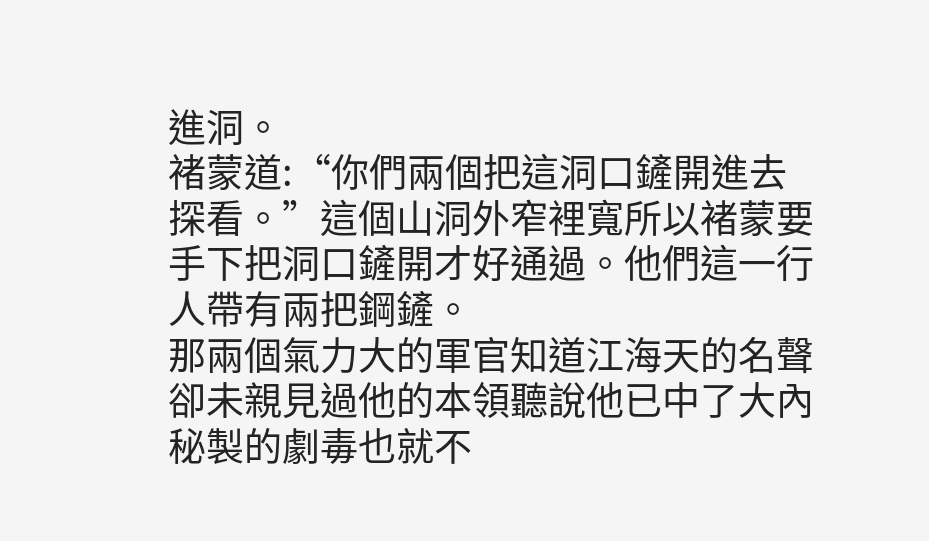進洞。
褚蒙道:“你們兩個把這洞口鏟開進去探看。”這個山洞外窄裡寬所以褚蒙要手下把洞口鏟開才好通過。他們這一行人帶有兩把鋼鏟。
那兩個氣力大的軍官知道江海天的名聲卻未親見過他的本領聽說他已中了大內秘製的劇毒也就不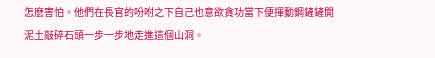怎麽害怕。他們在長官的吩咐之下自己也意欲貪功當下便揮動鋼鏟鏟開泥土敲碎石頭一步一步地走進這個山洞。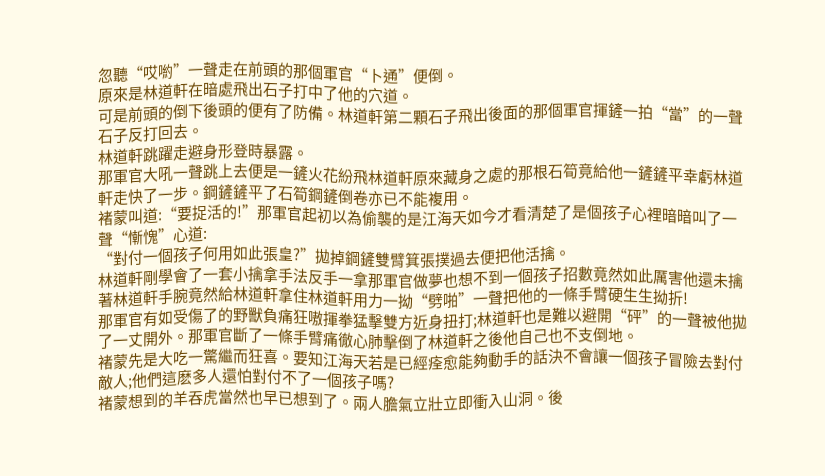忽聽“哎喲”一聲走在前頭的那個軍官“卜通”便倒。
原來是林道軒在暗處飛出石子打中了他的穴道。
可是前頭的倒下後頭的便有了防備。林道軒第二顆石子飛出後面的那個軍官揮鏟一拍“當”的一聲石子反打回去。
林道軒跳躍走避身形登時暴露。
那軍官大吼一聲跳上去便是一鏟火花紛飛林道軒原來藏身之處的那根石筍竟給他一鏟鏟平幸虧林道軒走快了一步。鋼鏟鏟平了石筍鋼鏟倒卷亦已不能複用。
褚蒙叫道:“要捉活的!”那軍官起初以為偷襲的是江海天如今才看清楚了是個孩子心裡暗暗叫了一聲“慚愧”心道:
“對付一個孩子何用如此張皇?”拋掉鋼鏟雙臂箕張撲過去便把他活擒。
林道軒剛學會了一套小擒拿手法反手一拿那軍官做夢也想不到一個孩子招數竟然如此厲害他還未擒著林道軒手腕竟然給林道軒拿住林道軒用力一拗“劈啪”一聲把他的一條手臂硬生生拗折!
那軍官有如受傷了的野獸負痛狂嗷揮拳猛擊雙方近身扭打;林道軒也是難以避開“砰”的一聲被他拋了一丈開外。那軍官斷了一條手臂痛徹心肺擊倒了林道軒之後他自己也不支倒地。
褚蒙先是大吃一驚繼而狂喜。要知江海天若是已經痊愈能夠動手的話決不會讓一個孩子冒險去對付敵人;他們這麽多人還怕對付不了一個孩子嗎?
褚蒙想到的羊吞虎當然也早已想到了。兩人膽氣立壯立即衝入山洞。後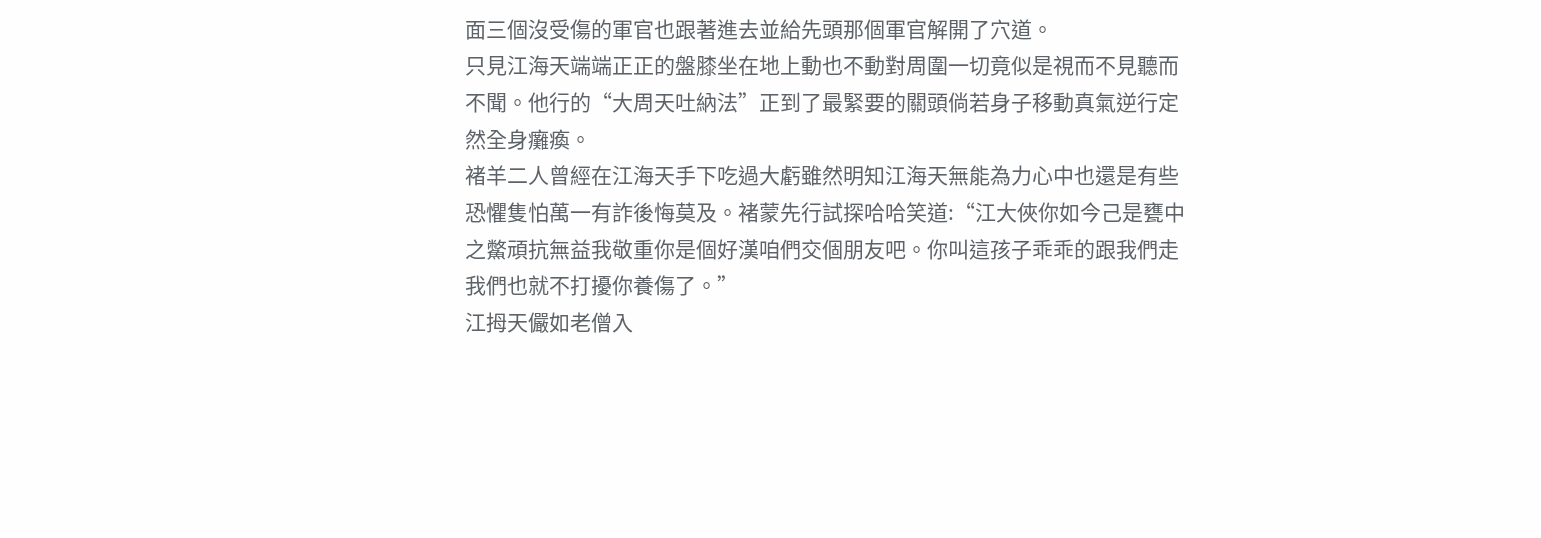面三個沒受傷的軍官也跟著進去並給先頭那個軍官解開了穴道。
只見江海天端端正正的盤膝坐在地上動也不動對周圍一切竟似是視而不見聽而不聞。他行的“大周天吐納法”正到了最緊要的關頭倘若身子移動真氣逆行定然全身癱瘓。
褚羊二人曾經在江海天手下吃過大虧雖然明知江海天無能為力心中也還是有些恐懼隻怕萬一有詐後悔莫及。褚蒙先行試探哈哈笑道:“江大俠你如今己是甕中之鱉頑抗無益我敬重你是個好漢咱們交個朋友吧。你叫這孩子乖乖的跟我們走我們也就不打擾你養傷了。”
江拇天儼如老僧入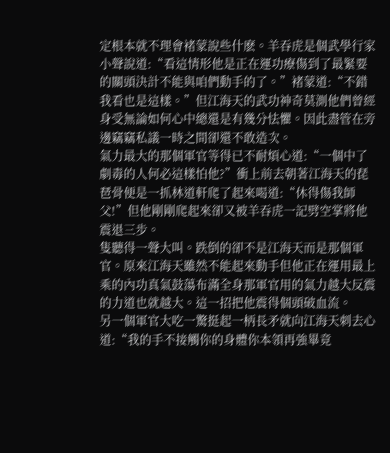定根本就不理會褚蒙說些什麽。羊吞虎是個武學行家小聲說道:“看這情形他是正在運功療傷到了最緊要的關頭決計不能與咱們動手的了。”褚蒙道:“不錯我看也是這樣。”但江海天的武功神奇莫測他們曾經身受無論如何心中總還是有幾分怯懼。因此盡管在旁邊竊竊私議一時之間卻還不敢造次。
氣力最大的那個軍官等得已不耐煩心道:“一個中了劇毒的人何必這樣怕他?”衝上前去朝著江海天的琵琶骨便是一抓林道軒爬了起來喝道:“休得傷我師父!”但他剛剛爬起來卻又被羊吞虎一記劈空掌將他震退三步。
隻聽得一聲大叫。跌倒的卻不是江海天而是那個軍官。原來江海天雖然不能起來動手但他正在運用最上乘的內功真氣鼓蕩布滿全身那軍官用的氣力越大反震的力道也就越大。這一招把他震得個頭破血流。
另一個軍官大吃一驚挺起一柄長矛就向江海天刺去心道:“我的手不接觸你的身體你本領再強畢竟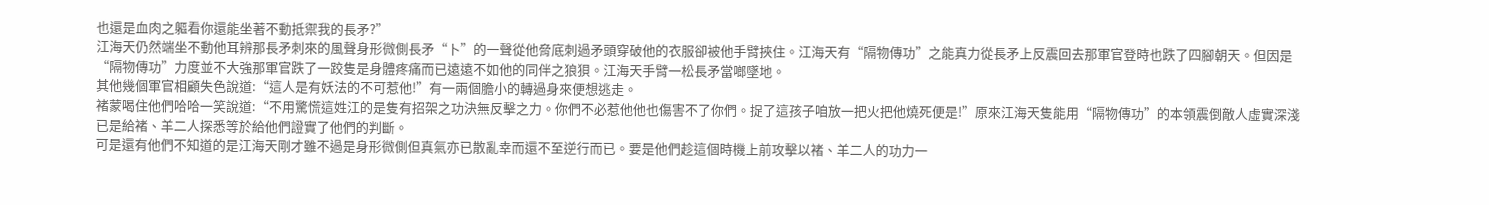也還是血肉之軀看你還能坐著不動抵禦我的長矛?”
江海天仍然端坐不動他耳辨那長矛刺來的風聲身形微側長矛“卜”的一聲從他脅底刺過矛頭穿破他的衣服卻被他手臂挾住。江海天有“隔物傳功”之能真力從長矛上反震回去那軍官登時也跌了四腳朝天。但因是“隔物傳功”力度並不大強那軍官跌了一跤隻是身體疼痛而已遠遠不如他的同伴之狼狽。江海天手臂一松長矛當啷墜地。
其他幾個軍官相顧失色說道:“這人是有妖法的不可惹他!”有一兩個膽小的轉過身來便想逃走。
褚蒙喝住他們哈哈一笑說道:“不用驚慌這姓江的是隻有招架之功決無反擊之力。你們不必惹他他也傷害不了你們。捉了這孩子咱放一把火把他燒死便是!”原來江海天隻能用“隔物傳功”的本領震倒敵人虛實深淺已是給褚、羊二人探悉等於給他們證實了他們的判斷。
可是還有他們不知道的是江海天剛才雖不過是身形微側但真氣亦已散亂幸而還不至逆行而已。要是他們趁這個時機上前攻擊以褚、羊二人的功力一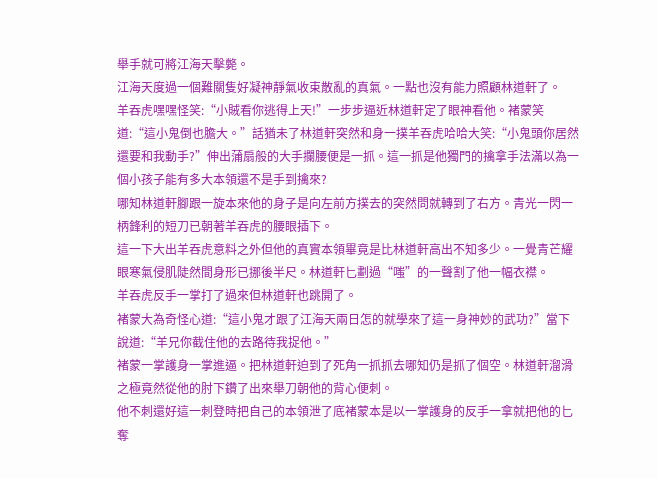舉手就可將江海天擊斃。
江海天度過一個難關隻好凝神靜氣收束散亂的真氣。一點也沒有能力照顧林道軒了。
羊吞虎嘿嘿怪笑:“小賊看你逃得上天!”一步步逼近林道軒定了眼神看他。褚蒙笑道:“這小鬼倒也膽大。”話猶未了林道軒突然和身一撲羊吞虎哈哈大笑:“小鬼頭你居然還要和我動手?”伸出蒲扇般的大手攔腰便是一抓。這一抓是他獨門的擒拿手法滿以為一個小孩子能有多大本領還不是手到擒來?
哪知林道軒腳跟一旋本來他的身子是向左前方撲去的突然問就轉到了右方。青光一閃一柄鋒利的短刀已朝著羊吞虎的腰眼插下。
這一下大出羊吞虎意料之外但他的真實本領畢竟是比林道軒高出不知多少。一覺青芒耀眼寒氣侵肌陡然間身形已挪後半尺。林道軒匕劃過“嗤”的一聲割了他一幅衣襟。
羊吞虎反手一掌打了過來但林道軒也跳開了。
褚蒙大為奇怪心道:“這小鬼才跟了江海天兩日怎的就學來了這一身神妙的武功?”當下說道:“羊兄你截住他的去路待我捉他。”
褚蒙一掌護身一掌進逼。把林道軒迫到了死角一抓抓去哪知仍是抓了個空。林道軒溜滑之極竟然從他的肘下鑽了出來舉刀朝他的背心便刺。
他不刺還好這一刺登時把自己的本領泄了底褚蒙本是以一掌護身的反手一拿就把他的匕奪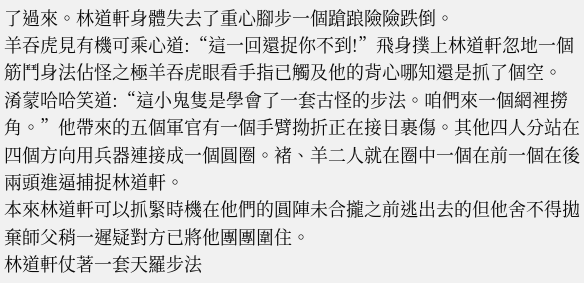了過來。林道軒身體失去了重心腳步一個蹌踉險險跌倒。
羊吞虎見有機可乘心道:“這一回還捉你不到!”飛身撲上林道軒忽地一個筋鬥身法佔怪之極羊吞虎眼看手指已觸及他的背心哪知還是抓了個空。
淆蒙哈哈笑道:“這小鬼隻是學會了一套古怪的步法。咱們來一個網裡撈角。”他帶來的五個軍官有一個手臂拗折正在接日裹傷。其他四人分站在四個方向用兵器連接成一個圓圈。褚、羊二人就在圈中一個在前一個在後兩頭進逼捕捉林道軒。
本來林道軒可以抓緊時機在他們的圓陣未合攏之前逃出去的但他舍不得拋棄師父稍一遲疑對方已將他團團圍住。
林道軒仗著一套天羅步法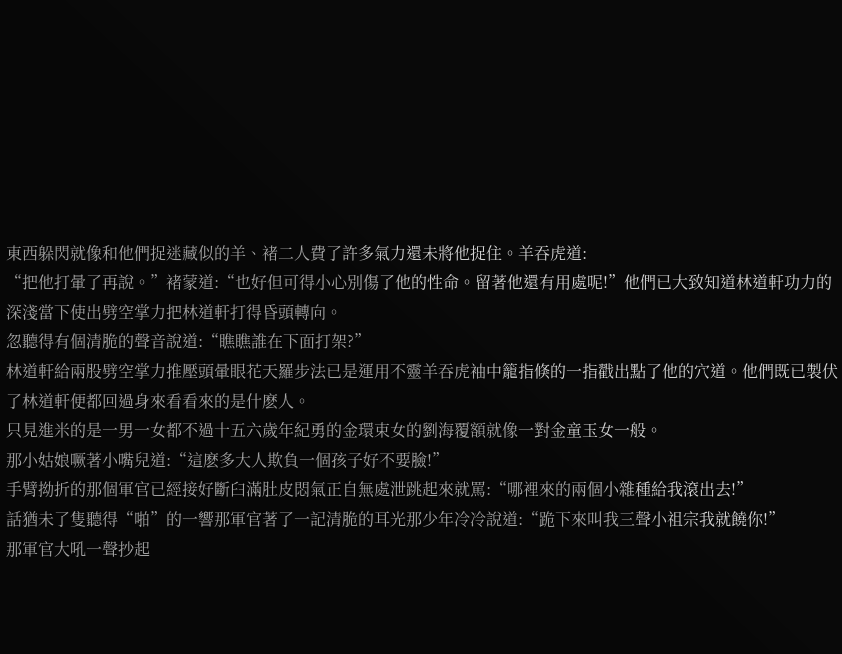東西躲閃就像和他們捉迷藏似的羊、褚二人費了許多氣力還未將他捉住。羊吞虎道:
“把他打暈了再說。”褚蒙道:“也好但可得小心別傷了他的性命。留著他還有用處呢!”他們已大致知道林道軒功力的深淺當下使出劈空掌力把林道軒打得昏頭轉向。
忽聽得有個清脆的聲音說道:“瞧瞧誰在下面打架?”
林道軒給兩股劈空掌力推壓頭暈眼花天羅步法已是運用不靈羊吞虎袖中籠指倏的一指戳出點了他的穴道。他們既已製伏了林道軒便都回過身來看看來的是什麽人。
只見進米的是一男一女都不過十五六歲年紀勇的金環束女的劉海覆額就像一對金童玉女一般。
那小姑娘噘著小嘴兒道:“這麽多大人欺負一個孩子好不要臉!”
手臂拗折的那個軍官已經接好斷臼滿肚皮悶氣正自無處泄跳起來就罵:“哪裡來的兩個小雜種給我滾出去!”
話猶未了隻聽得“啪”的一響那軍官著了一記清脆的耳光那少年冷冷說道:“跪下來叫我三聲小祖宗我就饒你!”
那軍官大吼一聲抄起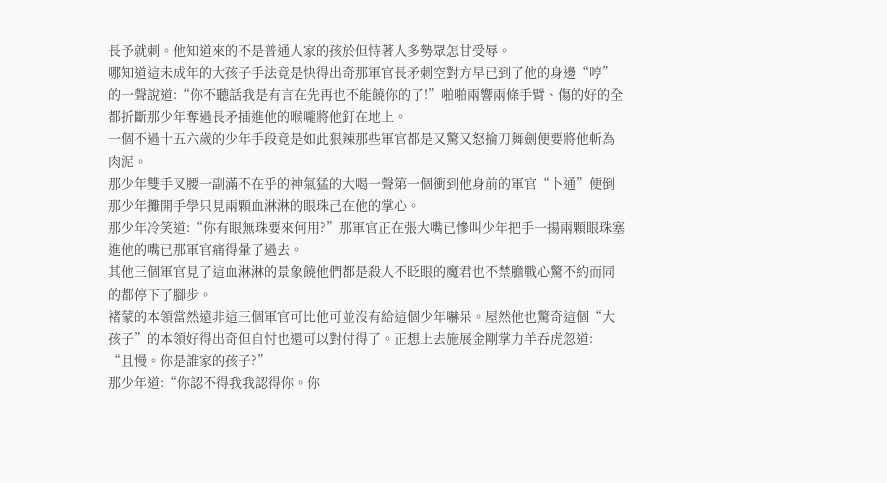長予就刺。他知道來的不是普通人家的孩於但恃著人多勢眾怎甘受辱。
哪知道這未成年的大孩子手法竟是快得出奇那軍官長矛刺空對方早已到了他的身邊“哼”的一聲說道:“你不聽話我是有言在先再也不能饒你的了!”啪啪兩響兩條手臂、傷的好的全都折斷那少年奪過長矛插進他的喉嚨將他釘在地上。
一個不過十五六歲的少年手段竟是如此狠辣那些軍官都是又驚又怒掄刀舞劍便要將他斬為肉泥。
那少年雙手叉腰一副滿不在乎的神氣猛的大喝一聲第一個衝到他身前的軍官“卜通”便倒那少年攤開手學只見兩顆血淋淋的眼珠己在他的掌心。
那少年冷笑道:“你有眼無珠要來何用?”那軍官正在張大嘴已慘叫少年把手一揚兩顆眼珠塞進他的嘴已那軍官痛得暈了過去。
其他三個軍官見了這血淋淋的景象饒他們都是殺人不眨眼的魔君也不禁膽戰心驚不約而同的都停下了腳步。
褚蒙的本領當然遠非這三個軍官可比他可並沒有給這個少年嚇呆。屋然他也驚奇這個“大孩子”的本領好得出奇但自忖也還可以對付得了。正想上去施展金剛掌力羊吞虎忽道:
“且慢。你是誰家的孩子?”
那少年道:“你認不得我我認得你。你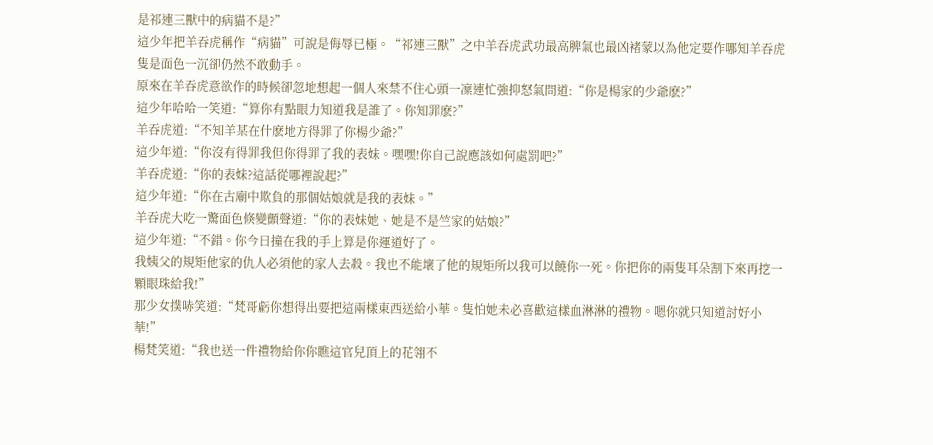是祁連三獸中的病貓不是?”
這少年把羊吞虎稱作“病貓”可說是侮辱已極。“祁連三獸”之中羊吞虎武功最高脾氣也最凶褚蒙以為他定要作哪知羊吞虎隻是面色一沉卻仍然不敢動手。
原來在羊吞虎意欲作的時候卻忽地想起一個人來禁不住心頭一凜連忙強抑怒氣問道:“你是楊家的少爺麽?”
這少年哈哈一笑道:“算你有點眼力知道我是誰了。你知罪麽?”
羊吞虎道:“不知羊某在什麽地方得罪了你楊少爺?”
這少年道:“你沒有得罪我但你得罪了我的表妹。嘿嘿!你自己說應該如何處罰吧?”
羊吞虎道:“你的表妹?這話從哪裡說起?”
這少年道:“你在古廟中欺負的那個姑娘就是我的表妹。”
羊吞虎大吃一驚面色倏變顫聲道:“你的表妹她、她是不是竺家的姑娘?”
這少年道:“不錯。你今日撞在我的手上算是你運道好了。
我姨父的規矩他家的仇人必須他的家人去殺。我也不能壞了他的規矩所以我可以饒你一死。你把你的兩隻耳朵割下來再挖一顆眼珠給我!”
那少女撲哧笑道:“梵哥虧你想得出要把這兩樣東西送給小華。隻怕她未必喜歡這樣血淋淋的禮物。嗯你就只知道討好小華!”
楊梵笑道:“我也送一件禮物給你你瞧這官兒頂上的花翎不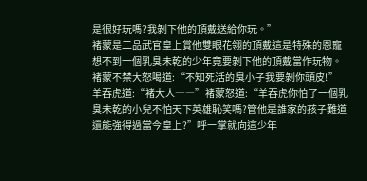是很好玩嗎?我剝下他的頂戴送給你玩。”
褚蒙是二品武官皇上賞他雙眼花翎的頂戴這是特殊的恩寵想不到一個乳臭未乾的少年竟要剝下他的頂戴當作玩物。褚蒙不禁大怒喝道:“不知死活的臭小子我要剝你頭皮!”
羊吞虎道:“褚大人――”褚蒙怒道:“羊吞虎你怕了一個乳臭未乾的小兒不怕天下英雄恥笑嗎?管他是誰家的孩子難道還能強得過當今皇上?”呼一掌就向這少年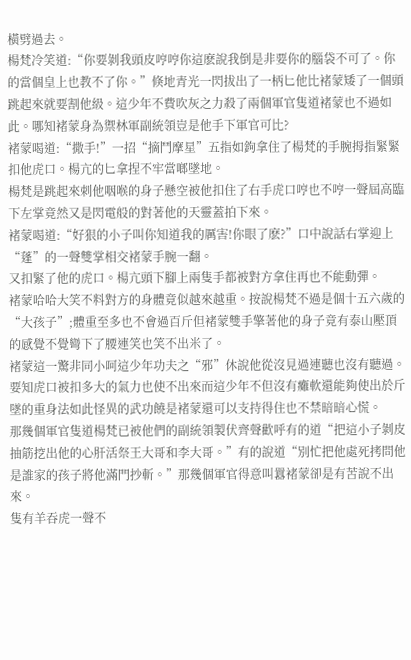橫劈過去。
楊梵冷笑道:“你要剝我頭皮哼哼你這麽說我倒是非要你的腦袋不可了。你的當個皇上也教不了你。”倏地青光一閃拔出了一柄匕他比褚蒙矮了一個頭跳起來就要割他級。這少年不費吹灰之力殺了兩個軍官隻道褚蒙也不過如此。哪知褚蒙身為禦林軍副統領豈是他手下軍官可比?
褚蒙喝道:“撒手!”一招“摘鬥摩星”五指如鉤拿住了楊梵的手腕拇指緊緊扣他虎口。楊亢的匕拿捏不牢當啷墜地。
楊梵是跳起來刺他咽喉的身子懸空被他扣住了右手虎口哼也不哼一聲屆高臨下左掌竟然又是閃電般的對著他的天靈蓋拍下來。
褚蒙喝道:“好狠的小子叫你知道我的厲害!你眼了麽?”口中說話右掌迎上“蓬”的一聲雙掌相交褚蒙手腕一翻。
又扣緊了他的虎口。楊亢頭下腳上兩隻手都被對方拿住再也不能動彈。
褚蒙哈哈大笑不料對方的身體竟似越來越重。按說楊梵不過是個十五六歲的“大孩子”;體重至多也不會過百斤但褚蒙雙手擎著他的身子竟有泰山壓頂的感覺不覺彎下了腰連笑也笑不出米了。
褚蒙這一驚非同小呵這少年功夫之“邪”休說他從沒見過連聽也沒有聽過。要知虎口被扣多大的氣力也使不出來而這少年不但沒有癱軟還能夠使出於斤墜的重身法如此怪異的武功饒是褚蒙還可以支持得住也不禁暗暗心慌。
那幾個軍官隻道楊梵已被他們的副統領製伏齊聲歡呼有的道“把這小子剝皮抽筋挖出他的心肝活祭王大哥和李大哥。”有的說道“別忙把他處死拷問他是誰家的孩子將他滿門抄斬。”那幾個軍官得意叫囂褚蒙卻是有苦說不出來。
隻有羊吞虎一聲不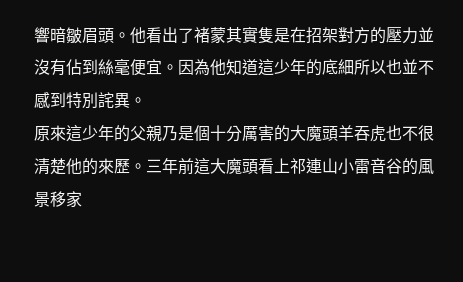響暗皺眉頭。他看出了褚蒙其實隻是在招架對方的壓力並沒有佔到絲毫便宜。因為他知道這少年的底細所以也並不感到特別詫異。
原來這少年的父親乃是個十分厲害的大魔頭羊吞虎也不很清楚他的來歷。三年前這大魔頭看上祁連山小雷音谷的風景移家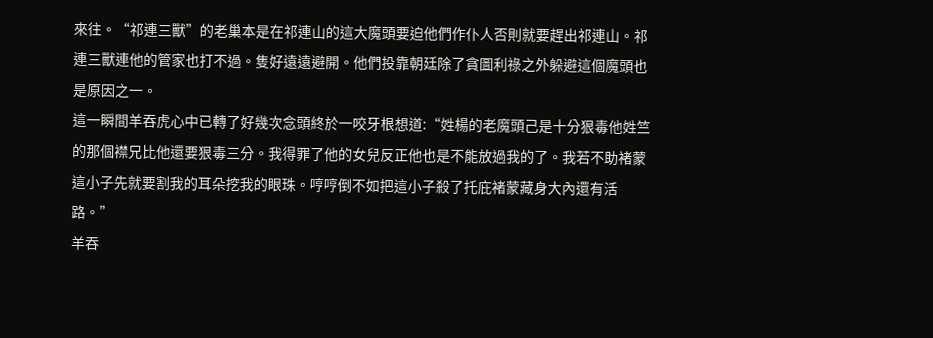來往。“祁連三獸”的老巢本是在祁連山的這大魔頭要迫他們作仆人否則就要趕出祁連山。祁連三獸連他的管家也打不過。隻好遠遠避開。他們投靠朝廷除了貪圖利祿之外躲避這個魔頭也是原因之一。
這一瞬間羊吞虎心中已轉了好幾次念頭終於一咬牙根想道:“姓楊的老魔頭己是十分狠毒他姓竺的那個襟兄比他還要狠毒三分。我得罪了他的女兒反正他也是不能放過我的了。我若不助褚蒙這小子先就要割我的耳朵挖我的眼珠。哼哼倒不如把這小子殺了托庇褚蒙藏身大內還有活路。”
羊吞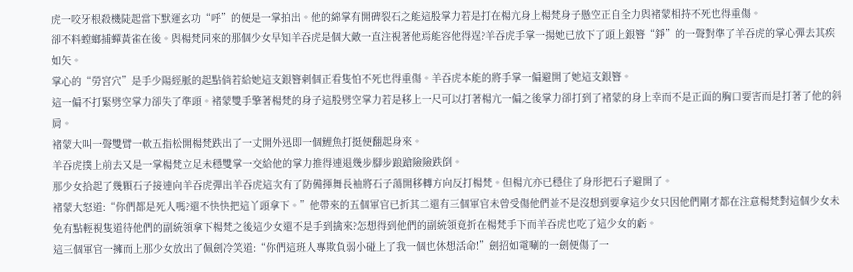虎一咬牙根殺機陡起當下默運玄功“呼”的便是一掌拍出。他的綿掌有開碑裂石之能這股掌力若是打在楊亢身上楊梵身子懸空正自全力與褚蒙相持不死也得重傷。
卻不料螳螂捕蟬黃雀在後。與楊梵同來的那個少女早知羊吞虎是個大敵一直注視著他焉能容他得逞?羊吞虎手掌一揚她已放下了頭上銀簪“錚”的一聲對準了羊吞虎的掌心彈去其疾如矢。
掌心的“勞宮穴”是手少陽經脈的起點倘若給她這支銀簪刺個正看隻怕不死也得重傷。羊吞虎本能的將手掌一偏避開了她這支銀簪。
這一偏不打緊劈空掌力卻失了準頭。褚蒙雙手擎著楊梵的身子這股劈空掌力若是移上一尺可以打著楊亢一偏之後掌力卻打到了褚蒙的身上幸而不是正面的胸口要害而是打著了他的斜肩。
褚蒙大叫一聲雙臂一軟五指松開楊梵跌出了一丈開外迅即一個鯉魚打挺便翻起身來。
羊吞虎撲上前去又是一掌楊梵立足未穩雙掌一交給他的掌力推得連退幾步腳步踉蹌險險跌倒。
那少女拾起了幾顆石子接連向羊吞虎彈出羊吞虎這次有了防備揮舞長袖將石子蕩開移轉方向反打楊梵。但楊亢亦已穩住了身形把石子避開了。
褚蒙大怒道:“你們都是死人嗎?還不快快把這丫頭拿下。”他帶來的五個軍官已折其二還有三個軍官未曾受傷他們並不是沒想到要拿這少女只因他們剛才都在注意楊梵對這個少女未免有點輕視隻道待他們的副統領拿下楊梵之後這少女還不是手到擒來?怎想得到他們的副統領竟折在楊梵手下而羊吞虎也吃了這少女的虧。
這三個軍官一擁而上那少女放出了佩劍冷笑道:“你們這班人專欺負弱小碰上了我一個也休想活命!”劍招如電唰的一劍便傷了一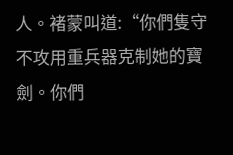人。褚蒙叫道:“你們隻守不攻用重兵器克制她的寶劍。你們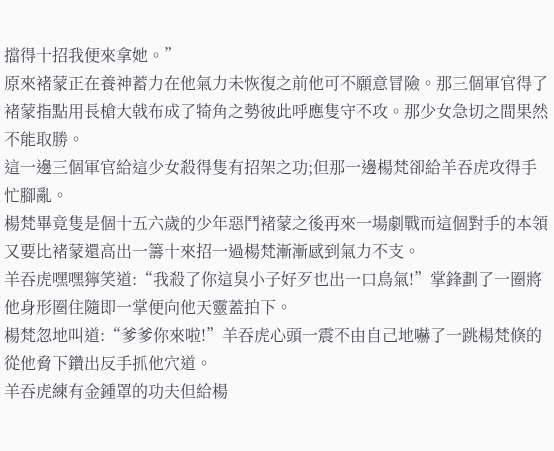擋得十招我便來拿她。”
原來褚蒙正在養神蓄力在他氣力未恢復之前他可不願意冒險。那三個軍官得了褚蒙指點用長槍大戟布成了犄角之勢彼此呼應隻守不攻。那少女急切之間果然不能取勝。
這一邊三個軍官給這少女殺得隻有招架之功;但那一邊楊梵卻給羊吞虎攻得手忙腳亂。
楊梵畢竟隻是個十五六歲的少年惡鬥褚蒙之後再來一場劇戰而這個對手的本領又要比褚蒙還高出一籌十來招一過楊梵漸漸感到氣力不支。
羊吞虎嘿嘿獰笑道:“我殺了你這臭小子好歹也出一口鳥氣!”掌鋒劃了一圈將他身形圈住隨即一掌便向他天靈蓋拍下。
楊梵忽地叫道:“爹爹你來啦!”羊吞虎心頭一震不由自己地嚇了一跳楊梵倏的從他脅下鑽出反手抓他穴道。
羊吞虎練有金鍾罩的功夫但給楊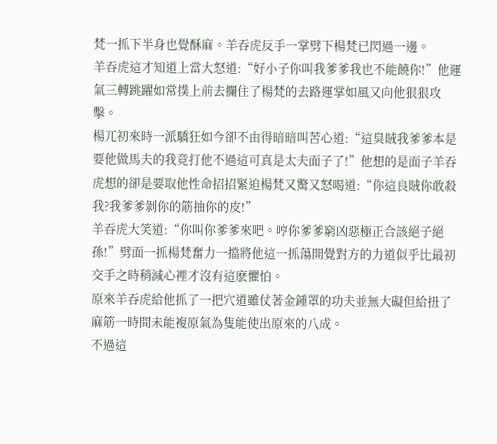梵一抓下半身也覺酥麻。羊吞虎反手一掌劈下楊梵已閃過一邊。
羊吞虎這才知道上當大怒道:“好小子你叫我爹爹我也不能饒你!”他運氣三轉跳躍如常撲上前去攔住了楊梵的去路運掌如風又向他狠狠攻擊。
楊兀初來時一派驕狂如今卻不由得暗暗叫苦心道:“這臭賊我爹爹本是要他做馬夫的我竟打他不過這可真是太夫面子了!”他想的是面子羊吞虎想的卻是要取他性命招招緊迫楊梵又驚又怒喝道:“你這良賊你敢殺我?我爹爹剝你的筋抽你的皮!”
羊吞虎大笑道:“你叫你爹爹來吧。哼你爹爹窮凶惡極正合該絕子絕孫!”劈面一抓楊梵奮力一擋將他這一抓蕩開覺對方的力道似乎比最初交手之時稍減心裡才沒有這麽懼怕。
原來羊吞虎給他抓了一把穴道雖仗著金鍾罩的功夫並無大礙但給扭了麻筋一時間未能複原氣為隻能使出原來的八成。
不過這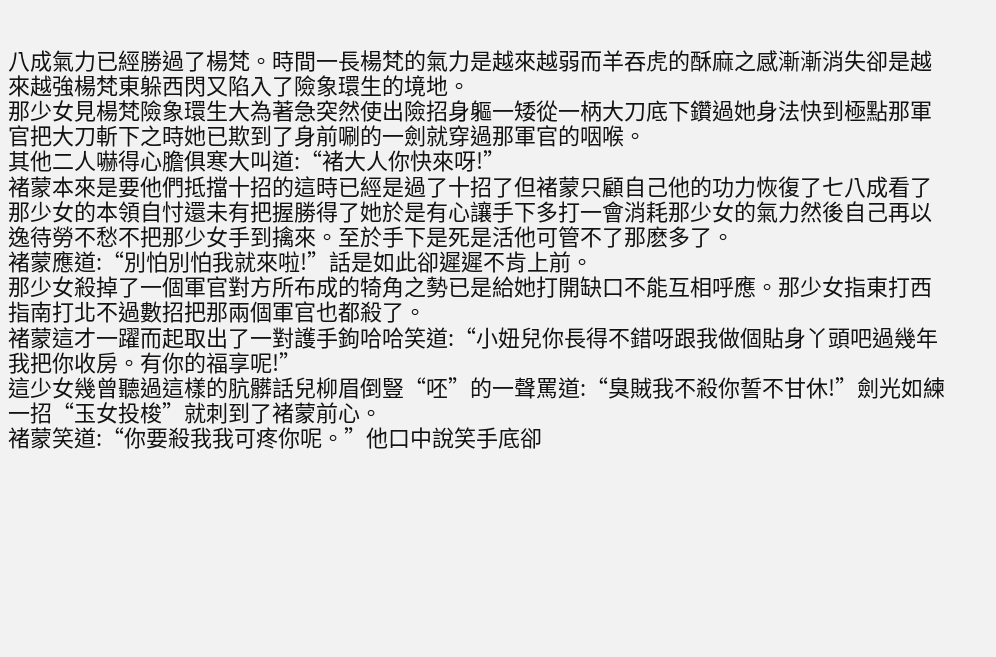八成氣力已經勝過了楊梵。時間一長楊梵的氣力是越來越弱而羊吞虎的酥麻之感漸漸消失卻是越來越強楊梵東躲西閃又陷入了險象環生的境地。
那少女見楊梵險象環生大為著急突然使出險招身軀一矮從一柄大刀底下鑽過她身法快到極點那軍官把大刀斬下之時她已欺到了身前唰的一劍就穿過那軍官的咽喉。
其他二人嚇得心膽俱寒大叫道:“褚大人你快來呀!”
褚蒙本來是要他們抵擋十招的這時已經是過了十招了但褚蒙只顧自己他的功力恢復了七八成看了那少女的本領自忖還未有把握勝得了她於是有心讓手下多打一會消耗那少女的氣力然後自己再以逸待勞不愁不把那少女手到擒來。至於手下是死是活他可管不了那麽多了。
褚蒙應道:“別怕別怕我就來啦!”話是如此卻遲遲不肯上前。
那少女殺掉了一個軍官對方所布成的犄角之勢已是給她打開缺口不能互相呼應。那少女指東打西指南打北不過數招把那兩個軍官也都殺了。
褚蒙這才一躍而起取出了一對護手鉤哈哈笑道:“小妞兒你長得不錯呀跟我做個貼身丫頭吧過幾年我把你收房。有你的福享呢!”
這少女幾曾聽過這樣的肮髒話兒柳眉倒豎“呸”的一聲罵道:“臭賊我不殺你誓不甘休!”劍光如練一招“玉女投梭”就刺到了褚蒙前心。
褚蒙笑道:“你要殺我我可疼你呢。”他口中說笑手底卻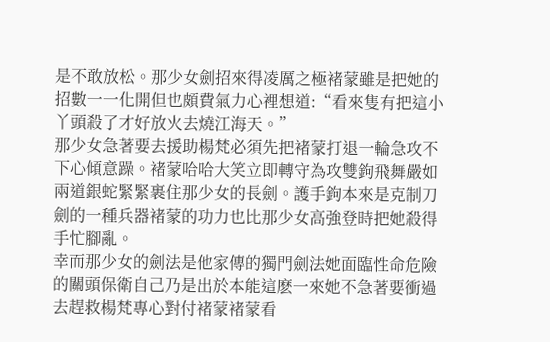是不敢放松。那少女劍招來得凌厲之極褚蒙雖是把她的招數一一化開但也頗費氣力心裡想道:“看來隻有把這小丫頭殺了才好放火去燒江海天。”
那少女急著要去援助楊梵必須先把褚蒙打退一輪急攻不下心傾意躁。褚蒙哈哈大笑立即轉守為攻雙鉤飛舞嚴如兩道銀蛇緊緊裹住那少女的長劍。護手鉤本來是克制刀劍的一種兵器褚蒙的功力也比那少女高強登時把她殺得手忙腳亂。
幸而那少女的劍法是他家傳的獨門劍法她面臨性命危險的關頭保衛自己乃是出於本能這麽一來她不急著要衝過去趕救楊梵專心對付褚蒙褚蒙看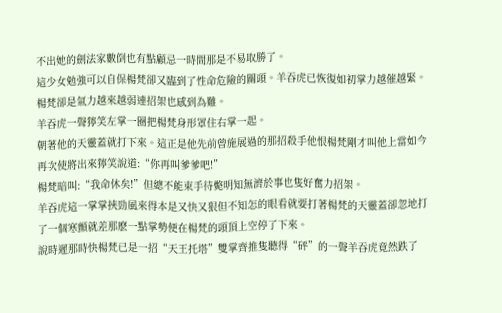不出她的劍法家數倒也有點顧忌一時間那是不易取勝了。
這少女勉強可以自保楊梵卻又臨到了性命危險的關頭。羊吞虎已恢復如初掌力越催越緊。楊梵卻是氣力越來越弱連招架也感到為難。
羊吞虎一聲獰笑左掌一圈把楊梵身形罩住右掌一起。
朝著他的天靈蓋就打下來。這正是他先前曾施展過的那招殺手他恨楊梵剛才叫他上當如今再次使將出來獰笑說道:“你再叫爹爹吧!”
楊梵暗叫:“我命休矣!”但總不能束手待斃明知無濟於事也隻好奮力招架。
羊吞虎這一掌掌挾勁風來得本是又快又狠但不知怎的眼看就要打著楊梵的天靈蓋卻忽地打了一個寒顫就差那麽一點掌勢便在楊梵的頭頂上空停了下來。
說時遲那時快楊梵已是一招“天王托塔”雙掌齊推隻聽得“砰”的一聲羊吞虎竟然跌了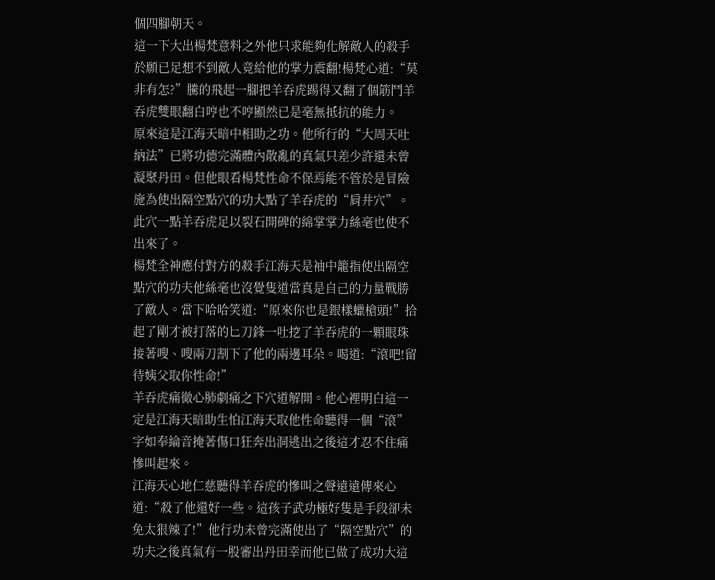個四腳朝天。
這一下大出楊梵意料之外他只求能夠化解敵人的殺手於願已足想不到敵人竟給他的掌力震翻!楊梵心道:“莫非有怎?”騰的飛起一腳把羊吞虎踢得又翻了個筋鬥羊吞虎雙眼翻白哼也不哼顯然已是毫無抵抗的能力。
原來這是江海天暗中相助之功。他所行的“大周天吐納法”已將功德完滿體內散亂的真氣只差少許還未曾凝聚丹田。但他眼看楊梵性命不保焉能不管於是冒險施為使出隔空點穴的功大點了羊吞虎的“肩井穴”。此穴一點羊吞虎足以裂石開碑的綿掌掌力絲毫也使不出來了。
楊梵全神應付對方的殺手江海天是袖中籠指使出隔空點穴的功夫他絲毫也沒覺隻道當真是自己的力量戰勝了敵人。當下哈哈笑道:“原來你也是銀樣蠟槍頭!”拾起了剛才被打落的匕刀鋒一吐挖了羊吞虎的一顆眼珠接著嗖、嗖兩刀割下了他的兩邊耳朵。喝道:“滾吧!留待姨父取你性命!”
羊吞虎痛徹心肺劇痛之下穴道解開。他心裡明白這一定是江海天暗助生怕江海天取他性命聽得一個“滾”字如奉綸音掩著傷口狂奔出洞逃出之後這才忍不住痛慘叫起來。
江海天心地仁慈聽得羊吞虎的慘叫之聲遠遠傳來心道:“殺了他還好一些。這孩子武功極好隻是手段卻未免太狠辣了!”他行功未曾完滿使出了“隔空點穴”的功夫之後真氣有一股審出丹田幸而他已做了成功大這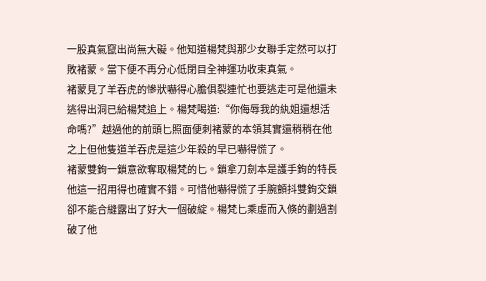一股真氣竄出尚無大礙。他知道楊梵與那少女聯手定然可以打敗褚蒙。當下便不再分心低閉目全神運功收束真氣。
褚蒙見了羊吞虎的慘狀嚇得心膽俱裂連忙也要逃走可是他還未逃得出洞已給楊梵追上。楊梵喝道:“你侮辱我的紈姐還想活命嗎?”越過他的前頭匕照面便刺褚蒙的本領其實還稍稍在他之上但他隻道羊吞虎是這少年殺的早已嚇得慌了。
褚蒙雙鉤一鎖意欲奪取楊梵的匕。鎖拿刀劍本是護手鉤的特長他這一招用得也確實不錯。可惜他嚇得慌了手腕顫抖雙鉤交鎖卻不能合縫露出了好大一個破綻。楊梵匕乘虛而入倏的劃過割破了他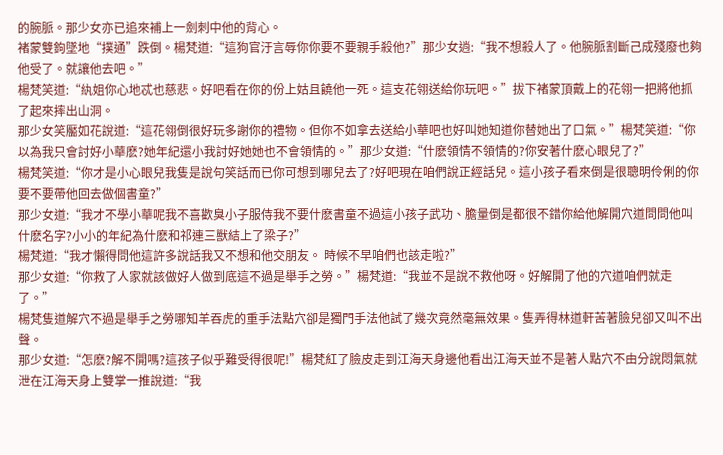的腕脈。那少女亦已追來補上一劍刺中他的背心。
褚蒙雙鉤墜地“撲通”跌倒。楊梵道:“這狗官汙言辱你你要不要親手殺他?”那少女逍:“我不想殺人了。他腕脈割斷己成殘廢也夠他受了。就讓他去吧。”
楊梵笑道:“紈姐你心地忒也慈悲。好吧看在你的份上姑且饒他一死。這支花翎送給你玩吧。”拔下褚蒙頂戴上的花翎一把將他抓了起來摔出山洞。
那少女笑靨如花說道:“這花翎倒很好玩多謝你的禮物。但你不如拿去送給小華吧也好叫她知道你替她出了口氣。”楊梵笑道:“你以為我只會討好小華麽?她年紀還小我討好她她也不會領情的。”那少女道:“什麽領情不領情的?你安著什麽心眼兒了?”
楊梵笑道:“你才是小心眼兒我隻是說句笑話而已你可想到哪兒去了?好吧現在咱們說正經話兒。這小孩子看來倒是很聰明伶俐的你要不要帶他回去做個書童?”
那少女道:“我才不學小華呢我不喜歡臭小子服侍我不要什麽書童不過這小孩子武功、膽量倒是都很不錯你給他解開穴道問問他叫什麽名字?小小的年紀為什麽和祁連三獸結上了梁子?”
楊梵道:“我才懶得問他這許多說話我又不想和他交朋友。 時候不早咱們也該走啦?”
那少女道:“你救了人家就該做好人做到底這不過是舉手之勞。”楊梵道:“我並不是說不救他呀。好解開了他的穴道咱們就走了。”
楊梵隻道解穴不過是舉手之勞哪知羊吞虎的重手法點穴卻是獨門手法他試了幾次竟然毫無效果。隻弄得林道軒苦著臉兒卻又叫不出聲。
那少女道:“怎麽?解不開嗎?這孩子似乎難受得很呢!”楊梵紅了臉皮走到江海天身邊他看出江海天並不是著人點穴不由分說悶氣就泄在江海天身上雙掌一推說道:“我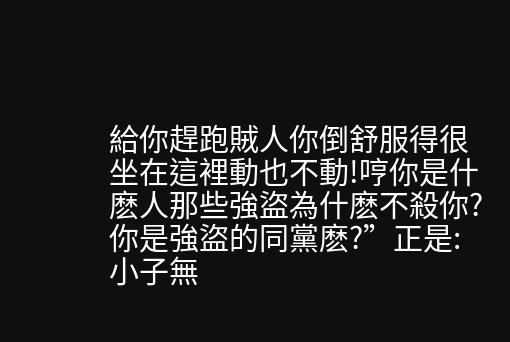給你趕跑賊人你倒舒服得很坐在這裡動也不動!哼你是什麽人那些強盜為什麽不殺你?你是強盜的同黨麽?”正是:
小子無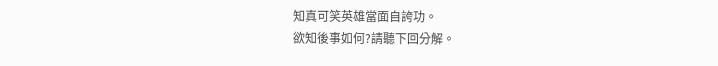知真可笑英雄當面自誇功。
欲知後事如何?請聽下回分解。